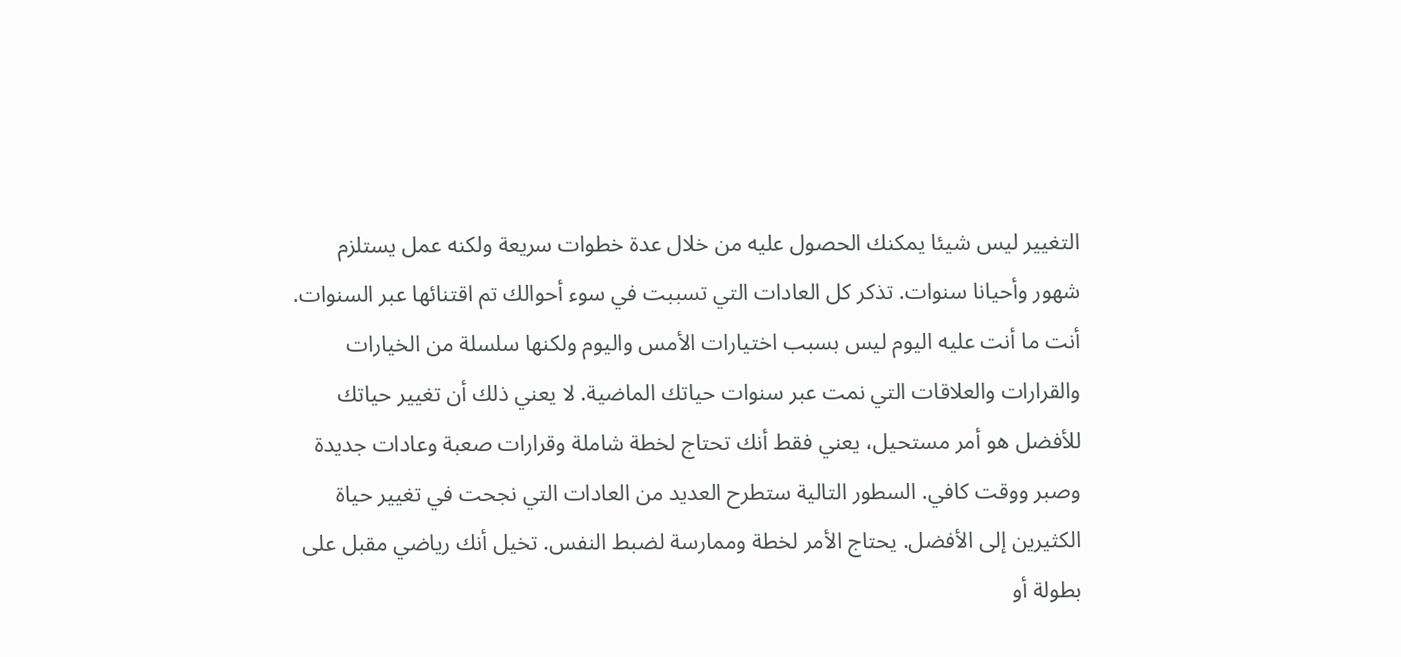التغيير ليس شيئا يمكنك الحصول عليه من خلال عدة خطوات سريعة ولكنه عمل يستلزم شهور وأحيانا سنوات. تذكر كل العادات التي تسببت في سوء أحوالك تم اقتنائها عبر السنوات. أنت ما أنت عليه اليوم ليس بسبب اختيارات الأمس واليوم ولكنها سلسلة من الخيارات والقرارات والعلاقات التي نمت عبر سنوات حياتك الماضية. لا يعني ذلك أن تغيير حياتك للأفضل هو أمر مستحيل، يعني فقط أنك تحتاج لخطة شاملة وقرارات صعبة وعادات جديدة وصبر ووقت كافي. السطور التالية ستطرح العديد من العادات التي نجحت في تغيير حياة الكثيرين إلى الأفضل. يحتاج الأمر لخطة وممارسة لضبط النفس. تخيل أنك رياضي مقبل على بطولة أو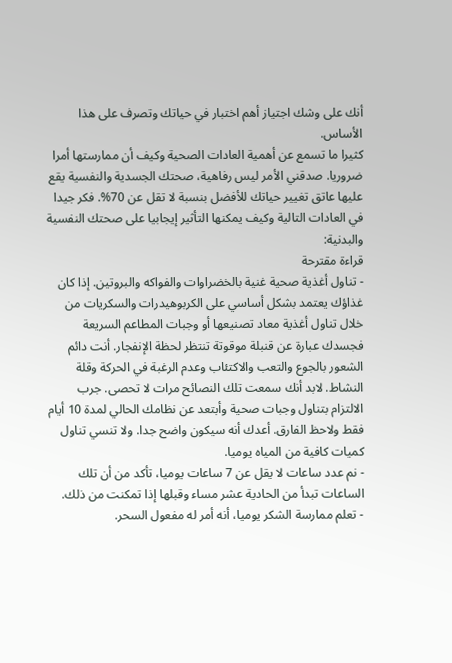أنك على وشك اجتياز أهم اختبار في حياتك وتصرف على هذا الأساس.
كثيرا ما تسمع عن أهمية العادات الصحية وكيف أن ممارستها أمرا ضروريا. صدقني الأمر ليس رفاهية، صحتك الجسدية والنفسية يقع عليها عاتق تغيير حياتك للأفضل بنسبة لا تقل عن 70%. فكر جيدا في العادات التالية وكيف يمكنها التأثير إيجابيا على صحتك النفسية والبدنية:
قراءة مقترحة
- تناول أغذية صحية غنية بالخضراوات والفواكه والبروتين. إذا كان غذاؤك يعتمد بشكل أساسي على الكربوهيدرات والسكريات من خلال تناول أغذية معاد تصنيعها أو وجبات المطاعم السريعة فجسدك عبارة عن قنبلة موقوتة تنتظر لحظة الإنفجار. أنت دائم الشعور بالجوع والتعب والاكتئاب وعدم الرغبة في الحركة وقلة النشاط. لابد أنك سمعت تلك النصائح مرات لا تحصى. جرب الالتزام بتناول وجبات صحية وأبتعد عن نظامك الحالي لمدة 10 أيام فقط ولاحظ الفارق. أعدك أنه سيكون واضح جدا. ولا تنسي تناول كميات كافية من المياه يوميا.
- نم عدد ساعات لا يقل عن 7 ساعات يوميا، تأكد من أن تلك الساعات تبدأ من الحادية عشر مساء وقبلها إذا تمكنت من ذلك.
- تعلم ممارسة الشكر يوميا، أنه أمر له مفعول السحر.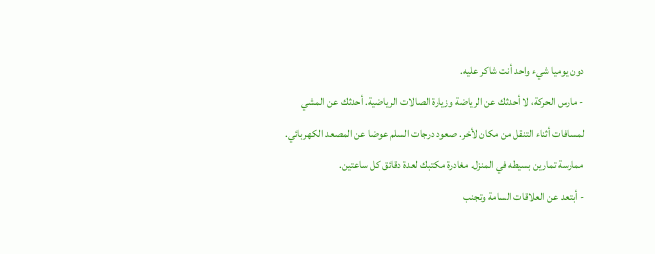دون يوميا شيء واحد أنت شاكر عليه.
- مارس الحركة، لا أحدثك عن الرياضة وزيارة الصالات الرياضية. أحدثك عن المشي لمسافات أثناء التنقل من مكان لأخر. صعود درجات السلم عوضا عن المصعد الكهربائي. ممارسة تمارين بسيطه في المنزل. مغادرة مكتبك لعدة دقائق كل ساعتين.
- أبتعد عن العلاقات السامة وتجنب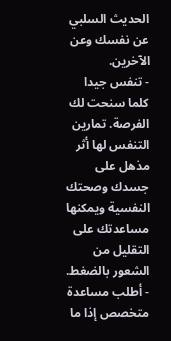الحديث السلبي عن نفسك وعن الآخرين.
- تنفس جيدا كلما سنحت لك الفرصة. تمارين التنفس لها أثر مذهل على جسدك وصحتك النفسية ويمكنها مساعدتك على التقليل من الشعور بالضغط.
- أطلب مساعدة متخصص إذا ما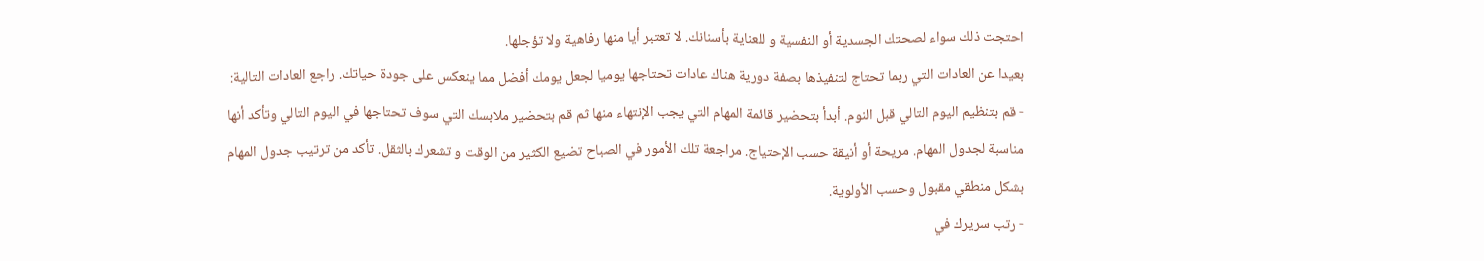احتجت ذلك سواء لصحتك الجسدية أو النفسية و للعناية بأسنانك. لا تعتبر أيا منها رفاهية ولا تؤجلها.
بعيدا عن العادات التي ربما تحتاج لتنفيذها بصفة دورية هناك عادات تحتاجها يوميا لجعل يومك أفضل مما ينعكس على جودة حياتك. راجع العادات التالية:
- قم بتنظيم اليوم التالي قبل النوم. أبدأ بتحضير قائمة المهام التي يجب الإنتهاء منها ثم قم بتحضير ملابسك التي سوف تحتاجها في اليوم التالي وتأكد أنها مناسبة لجدول المهام. مريحة أو أنيقة حسب الإحتياج. مراجعة تلك الأمور في الصباح تضيع الكثير من الوقت و تشعرك بالثقل. تأكد من ترتيب جدول المهام بشكل منطقي مقبول وحسب الأولوية.
- رتب سريرك في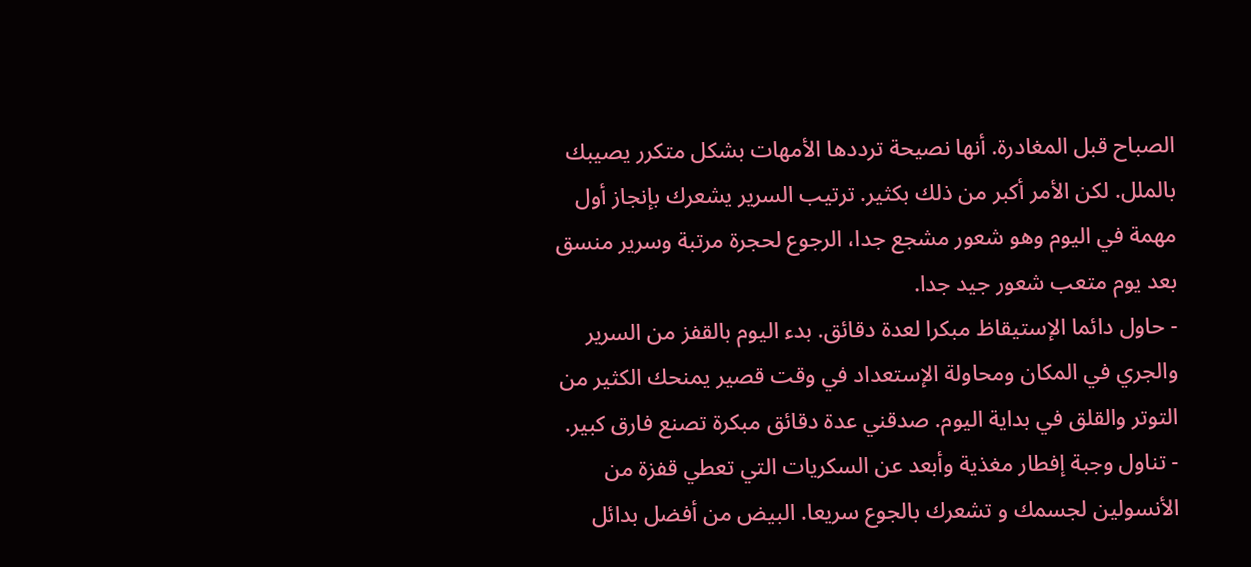الصباح قبل المغادرة. أنها نصيحة ترددها الأمهات بشكل متكرر يصيبك بالملل. لكن الأمر أكبر من ذلك بكثير. ترتيب السرير يشعرك بإنجاز أول مهمة في اليوم وهو شعور مشجع جدا، الرجوع لحجرة مرتبة وسرير منسق بعد يوم متعب شعور جيد جدا.
- حاول دائما الإستيقاظ مبكرا لعدة دقائق. بدء اليوم بالقفز من السرير والجري في المكان ومحاولة الإستعداد في وقت قصير يمنحك الكثير من التوتر والقلق في بداية اليوم. صدقني عدة دقائق مبكرة تصنع فارق كبير.
- تناول وجبة إفطار مغذية وأبعد عن السكريات التي تعطي قفزة من الأنسولين لجسمك و تشعرك بالجوع سريعا. البيض من أفضل بدائل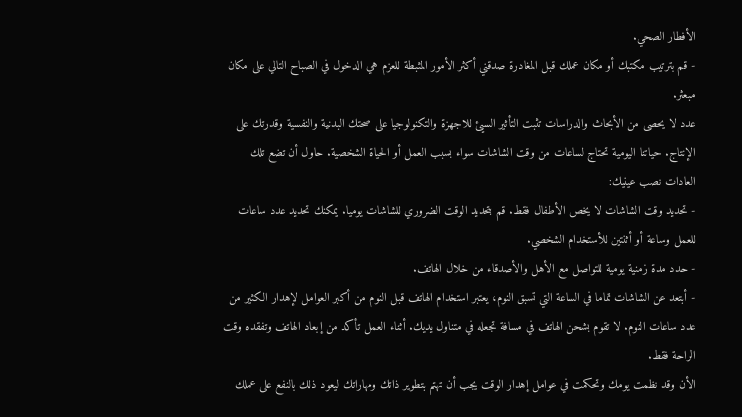الأفطار الصحي.
- قم بترتيب مكتبك أو مكان عملك قبل المغادرة صدقني أكثر الأمور المثبطة للعزم هي الدخول في الصباح التالي على مكان مبعثر.
عدد لا يحصى من الأبحاث والدراسات تثبت التأثير السيئ للاجهزة والتكنولوجيا على صحتك البدنية والنفسية وقدرتك على الإنتاج. حياتنا اليومية تحتاج لساعات من وقت الشاشات سواء بسبب العمل أو الحياة الشخصية. حاول أن تضع تلك العادات نصب عينيك:
- تحديد وقت الشاشات لا يخص الأطفال فقط. قم بتحديد الوقت الضروري للشاشات يوميا. يمكنك تحديد عدد ساعات للعمل وساعة أو أثنتين للأستخدام الشخصي.
- حدد مدة زمنية يومية للتواصل مع الأهل والأصدقاء من خلال الهاتف.
- أبتعد عن الشاشات تماما في الساعة التي تسبق النوم، يعتبر استخدام الهاتف قبل النوم من أكبر العوامل لإهدار الكثير من عدد ساعات النوم. لا تقوم بشحن الهاتف في مسافة تجعله في متناول يديك. أثناء العمل تأكد من إبعاد الهاتف وتفقده وقت الراحة فقط.
الأن وقد نظمت يومك وتحكمت في عوامل إهدار الوقت يجب أن تهتم بتطوير ذاتك ومهاراتك ليعود ذلك بالنفع على عملك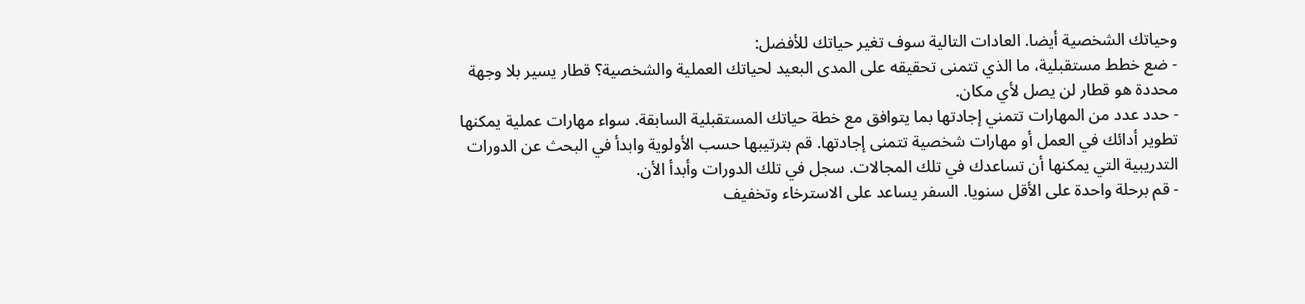وحياتك الشخصية أيضا. العادات التالية سوف تغير حياتك للأفضل:
- ضع خطط مستقبلية، ما الذي تتمنى تحقيقه على المدى البعيد لحياتك العملية والشخصية؟ قطار يسير بلا وجهة محددة هو قطار لن يصل لأي مكان.
- حدد عدد من المهارات تتمني إجادتها بما يتوافق مع خطة حياتك المستقبلية السابقة. سواء مهارات عملية يمكنها تطوير أدائك في العمل أو مهارات شخصية تتمنى إجادتها. قم بترتيبها حسب الأولوية وابدأ في البحث عن الدورات التدريبية التي يمكنها أن تساعدك في تلك المجالات. سجل في تلك الدورات وأبدأ الأن.
- قم برحلة واحدة على الأقل سنويا. السفر يساعد على الاسترخاء وتخفيف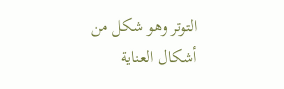التوتر وهو شكل من أشكال العناية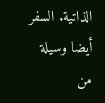الذاتية. السفر أيضا وسيلة من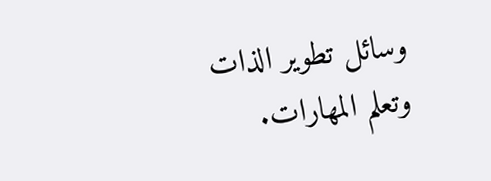وسائل تطوير الذات وتعلم المهارات.